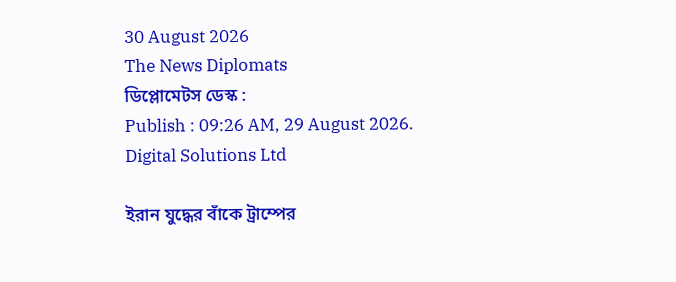30 August 2026
The News Diplomats
ডিপ্লোমেটস ডেস্ক :
Publish : 09:26 AM, 29 August 2026.
Digital Solutions Ltd

ইরান যুদ্ধের বাঁকে ট্রাম্পের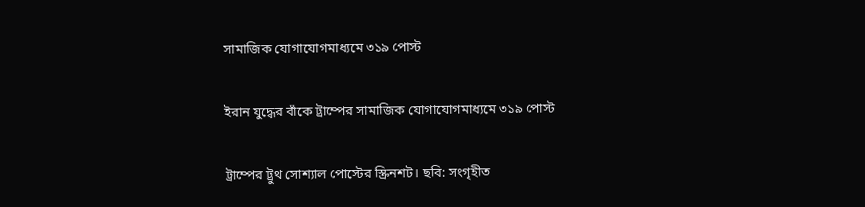সামাজিক যোগাযোগমাধ্যমে ৩১৯ পোস্ট

ইরান যুদ্ধের বাঁকে ট্রাম্পের সামাজিক যোগাযোগমাধ্যমে ৩১৯ পোস্ট

ট্রাম্পের ট্রুথ সোশ্যাল পোস্টের স্ক্রিনশট। ছবি: সংগৃহীত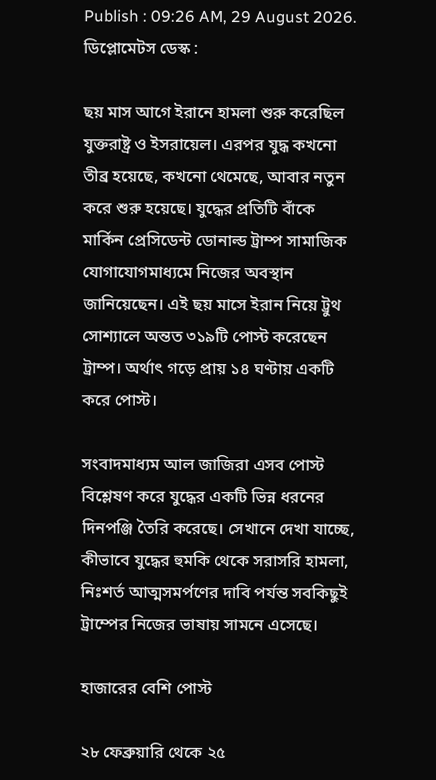Publish : 09:26 AM, 29 August 2026.
ডিপ্লোমেটস ডেস্ক :

ছয় মাস আগে ইরানে হামলা শুরু করেছিল যুক্তরাষ্ট্র ও ইসরায়েল। এরপর যুদ্ধ কখনো তীব্র হয়েছে, কখনো থেমেছে, আবার নতুন করে শুরু হয়েছে। যুদ্ধের প্রতিটি বাঁকে মার্কিন প্রেসিডেন্ট ডোনাল্ড ট্রাম্প সামাজিক যোগাযোগমাধ্যমে নিজের অবস্থান জানিয়েছেন। এই ছয় মাসে ইরান নিয়ে ট্রুথ সোশ্যালে অন্তত ৩১৯টি পোস্ট করেছেন ট্রাম্প। অর্থাৎ গড়ে প্রায় ১৪ ঘণ্টায় একটি করে পোস্ট।

সংবাদমাধ্যম আল জাজিরা এসব পোস্ট বিশ্লেষণ করে যুদ্ধের একটি ভিন্ন ধরনের দিনপঞ্জি তৈরি করেছে। সেখানে দেখা যাচ্ছে, কীভাবে যুদ্ধের হুমকি থেকে সরাসরি হামলা, নিঃশর্ত আত্মসমর্পণের দাবি পর্যন্ত সবকিছুই ট্রাম্পের নিজের ভাষায় সামনে এসেছে।

হাজারের বেশি পোস্ট

২৮ ফেব্রুয়ারি থেকে ২৫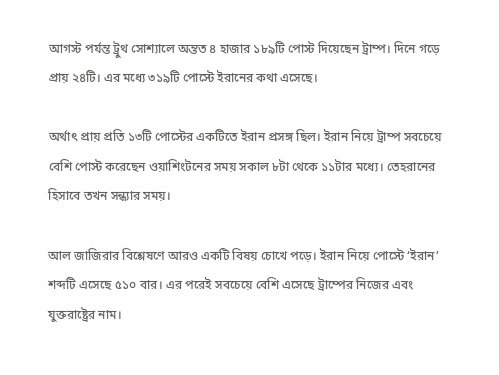আগস্ট পর্যন্ত ট্রুথ সোশ্যালে অন্তত ৪ হাজার ১৮৯টি পোস্ট দিয়েছেন ট্রাম্প। দিনে গড়ে প্রায় ২৪টি। এর মধ্যে ৩১৯টি পোস্টে ইরানের কথা এসেছে।

অর্থাৎ প্রায় প্রতি ১৩টি পোস্টের একটিতে ইরান প্রসঙ্গ ছিল। ইরান নিয়ে ট্রাম্প সবচেয়ে বেশি পোস্ট করেছেন ওয়াশিংটনের সময় সকাল ৮টা থেকে ১১টার মধ্যে। তেহরানের হিসাবে তখন সন্ধ্যার সময়।

আল জাজিরার বিশ্লেষণে আরও একটি বিষয় চোখে পড়ে। ইরান নিয়ে পোস্টে ‘ইরান’ শব্দটি এসেছে ৫১০ বার। এর পরেই সবচেয়ে বেশি এসেছে ট্রাম্পের নিজের এবং যুক্তরাষ্ট্রের নাম।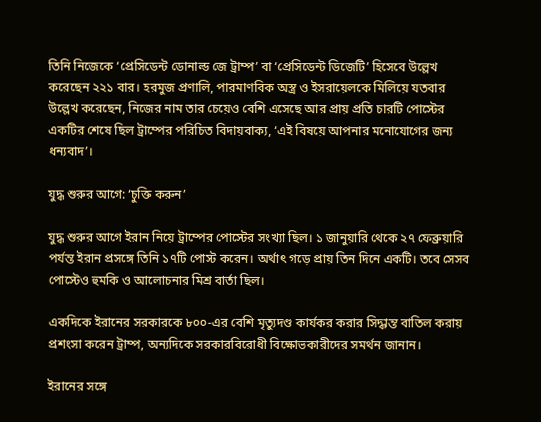তিনি নিজেকে ‘প্রেসিডেন্ট ডোনাল্ড জে ট্রাম্প’ বা ‘প্রেসিডেন্ট ডিজেটি’ হিসেবে উল্লেখ করেছেন ২২১ বার। হরমুজ প্রণালি, পারমাণবিক অস্ত্র ও ইসরায়েলকে মিলিয়ে যতবার উল্লেখ করেছেন, নিজের নাম তার চেয়েও বেশি এসেছে আর প্রায় প্রতি চারটি পোস্টের একটির শেষে ছিল ট্রাম্পের পরিচিত বিদায়বাক্য, ‘এই বিষয়ে আপনার মনোযোগের জন্য ধন্যবাদ’।

যুদ্ধ শুরুর আগে: ‘চুক্তি করুন’

যুদ্ধ শুরুর আগে ইরান নিয়ে ট্রাম্পের পোস্টের সংখ্যা ছিল। ১ জানুয়ারি থেকে ২৭ ফেব্রুয়ারি পর্যন্ত ইরান প্রসঙ্গে তিনি ১৭টি পোস্ট করেন। অর্থাৎ গড়ে প্রায় তিন দিনে একটি। তবে সেসব পোস্টেও হুমকি ও আলোচনার মিশ্র বার্তা ছিল।

একদিকে ইরানের সরকারকে ৮০০-এর বেশি মৃত্যুদণ্ড কার্যকর করার সিদ্ধান্ত বাতিল করায় প্রশংসা করেন ট্রাম্প, অন্যদিকে সরকারবিরোধী বিক্ষোভকারীদের সমর্থন জানান।

ইরানের সঙ্গে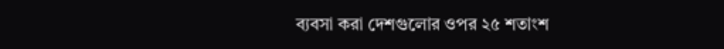ব্যবসা করা দেশগুলোর ওপর ২৫ শতাংশ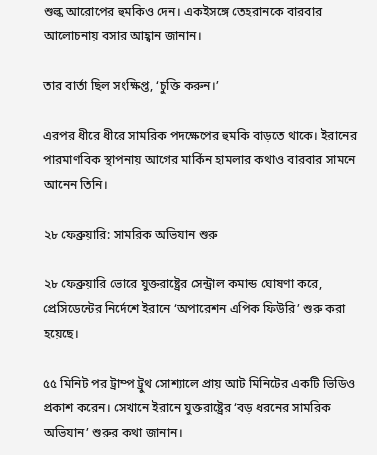শুল্ক আরোপের হুমকিও দেন। একইসঙ্গে তেহরানকে বারবার আলোচনায় বসার আহ্বান জানান।

তার বার্তা ছিল সংক্ষিপ্ত, ‘চুক্তি করুন।’

এরপর ধীরে ধীরে সামরিক পদক্ষেপের হুমকি বাড়তে থাকে। ইরানের পারমাণবিক স্থাপনায় আগের মার্কিন হামলার কথাও বারবার সামনে আনেন তিনি।

২৮ ফেব্রুয়ারি: সামরিক অভিযান শুরু

২৮ ফেব্রুয়ারি ভোরে যুক্তরাষ্ট্রের সেন্ট্রাল কমান্ড ঘোষণা করে, প্রেসিডেন্টের নির্দেশে ইরানে ‘অপারেশন এপিক ফিউরি’ শুরু করা হয়েছে।

৫৫ মিনিট পর ট্রাম্প ট্রুথ সোশ্যালে প্রায় আট মিনিটের একটি ভিডিও প্রকাশ করেন। সেখানে ইরানে যুক্তরাষ্ট্রের ‘বড় ধরনের সামরিক অভিযান’ শুরুর কথা জানান।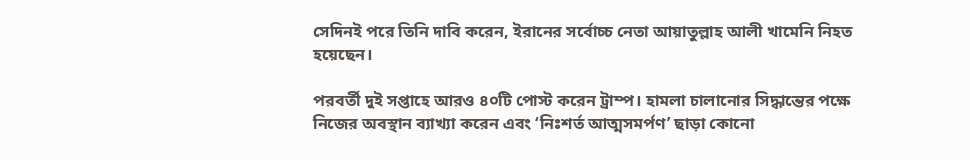সেদিনই পরে তিনি দাবি করেন, ইরানের সর্বোচ্চ নেতা আয়াতুল্লাহ আলী খামেনি নিহত হয়েছেন।

পরবর্তী দুই সপ্তাহে আরও ৪০টি পোস্ট করেন ট্রাম্প। হামলা চালানোর সিদ্ধান্তের পক্ষে নিজের অবস্থান ব্যাখ্যা করেন এবং ‘নিঃশর্ত আত্মসমর্পণ’ ছাড়া কোনো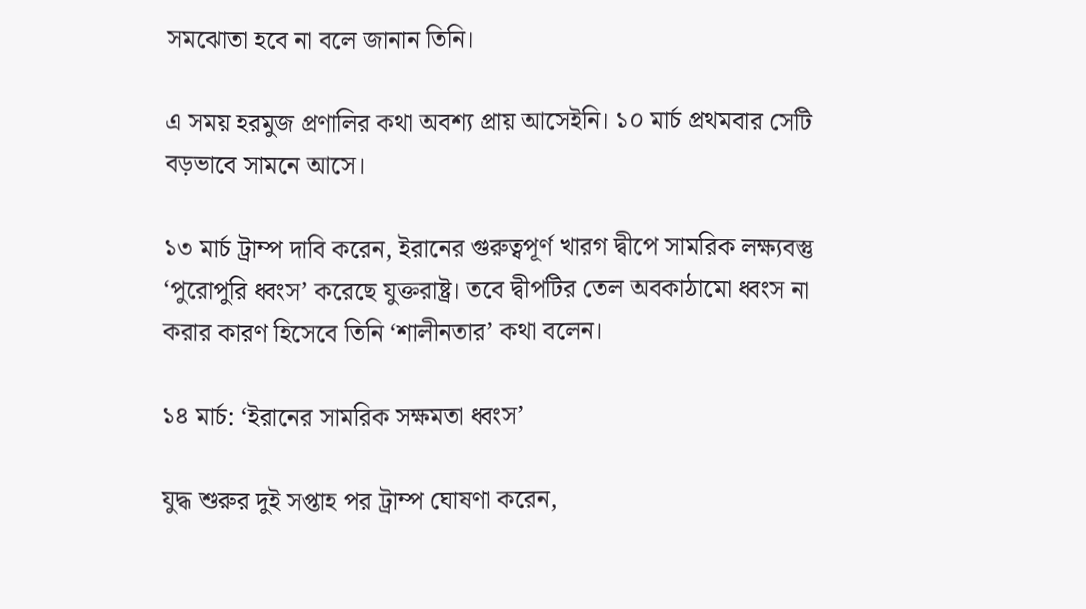সমঝোতা হবে না বলে জানান তিনি।

এ সময় হরমুজ প্রণালির কথা অবশ্য প্রায় আসেইনি। ১০ মার্চ প্রথমবার সেটি বড়ভাবে সামনে আসে।

১৩ মার্চ ট্রাম্প দাবি করেন, ইরানের গুরুত্বপূর্ণ খারগ দ্বীপে সামরিক লক্ষ্যবস্তু ‘পুরোপুরি ধ্বংস’ করেছে যুক্তরাষ্ট্র। তবে দ্বীপটির তেল অবকাঠামো ধ্বংস না করার কারণ হিসেবে তিনি ‘শালীনতার’ কথা বলেন।

১৪ মার্চ: ‘ইরানের সামরিক সক্ষমতা ধ্বংস’

যুদ্ধ শুরুর দুই সপ্তাহ পর ট্রাম্প ঘোষণা করেন,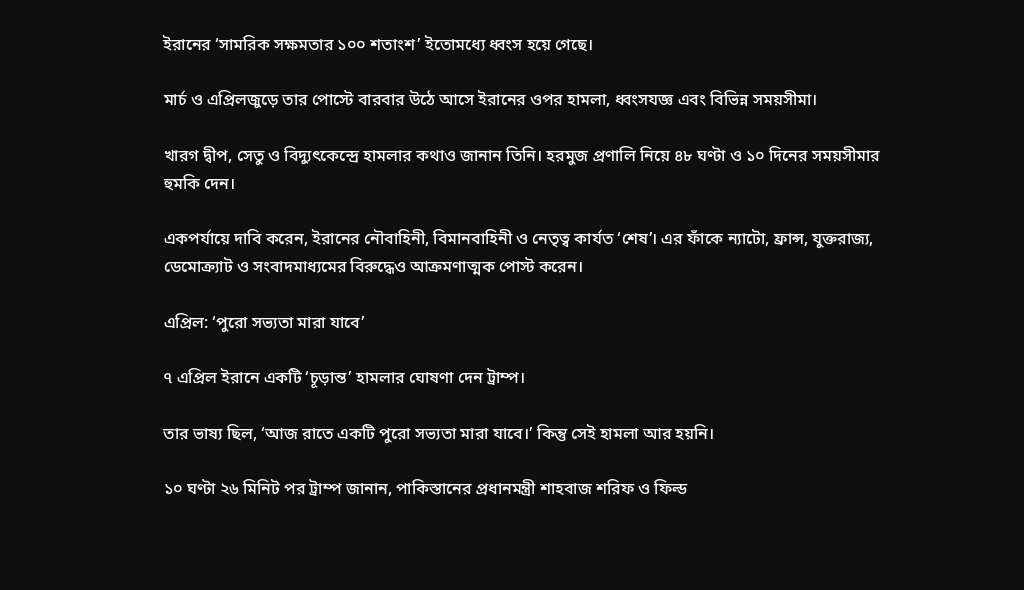ইরানের ‘সামরিক সক্ষমতার ১০০ শতাংশ’ ইতোমধ্যে ধ্বংস হয়ে গেছে।

মার্চ ও এপ্রিলজুড়ে তার পোস্টে বারবার উঠে আসে ইরানের ওপর হামলা, ধ্বংসযজ্ঞ এবং বিভিন্ন সময়সীমা।

খারগ দ্বীপ, সেতু ও বিদ্যুৎকেন্দ্রে হামলার কথাও জানান তিনি। হরমুজ প্রণালি নিয়ে ৪৮ ঘণ্টা ও ১০ দিনের সময়সীমার হুমকি দেন।

একপর্যায়ে দাবি করেন, ইরানের নৌবাহিনী, বিমানবাহিনী ও নেতৃত্ব কার্যত ‘শেষ’। এর ফাঁকে ন্যাটো, ফ্রান্স, যুক্তরাজ্য, ডেমোক্র্যাট ও সংবাদমাধ্যমের বিরুদ্ধেও আক্রমণাত্মক পোস্ট করেন।

এপ্রিল: ‘পুরো সভ্যতা মারা যাবে’

৭ এপ্রিল ইরানে একটি ‘চূড়ান্ত’ হামলার ঘোষণা দেন ট্রাম্প।

তার ভাষ্য ছিল, ‘আজ রাতে একটি পুরো সভ্যতা মারা যাবে।’ কিন্তু সেই হামলা আর হয়নি।

১০ ঘণ্টা ২৬ মিনিট পর ট্রাম্প জানান, পাকিস্তানের প্রধানমন্ত্রী শাহবাজ শরিফ ও ফিল্ড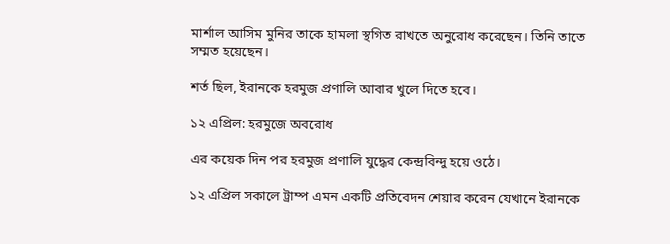মার্শাল আসিম মুনির তাকে হামলা স্থগিত রাখতে অনুরোধ করেছেন। তিনি তাতে সম্মত হয়েছেন।

শর্ত ছিল, ইরানকে হরমুজ প্রণালি আবার খুলে দিতে হবে।

১২ এপ্রিল: হরমুজে অবরোধ

এর কয়েক দিন পর হরমুজ প্রণালি যুদ্ধের কেন্দ্রবিন্দু হয়ে ওঠে।

১২ এপ্রিল সকালে ট্রাম্প এমন একটি প্রতিবেদন শেয়ার করেন যেখানে ইরানকে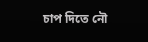চাপ দিতে নৌ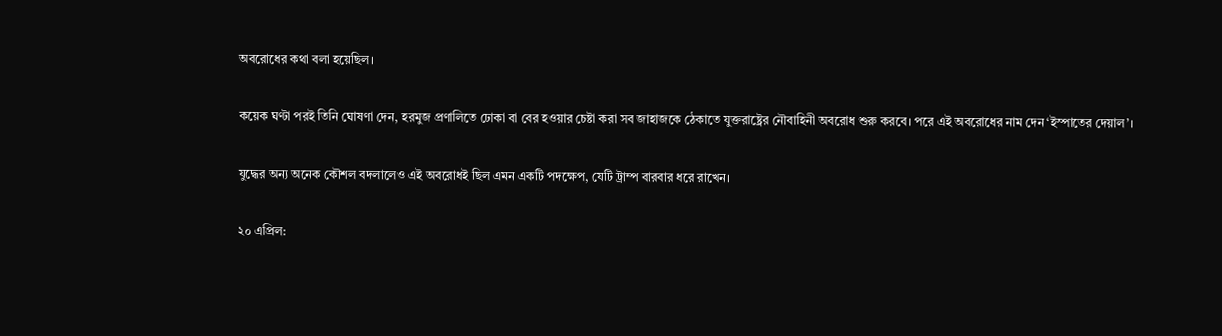অবরোধের কথা বলা হয়েছিল।

কয়েক ঘণ্টা পরই তিনি ঘোষণা দেন, হরমুজ প্রণালিতে ঢোকা বা বের হওয়ার চেষ্টা করা সব জাহাজকে ঠেকাতে যুক্তরাষ্ট্রের নৌবাহিনী অবরোধ শুরু করবে। পরে এই অবরোধের নাম দেন ‘ইস্পাতের দেয়াল’।

যুদ্ধের অন্য অনেক কৌশল বদলালেও এই অবরোধই ছিল এমন একটি পদক্ষেপ, যেটি ট্রাম্প বারবার ধরে রাখেন।

২০ এপ্রিল: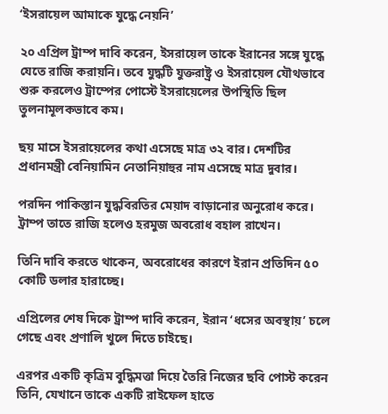‘ইসরায়েল আমাকে যুদ্ধে নেয়নি’

২০ এপ্রিল ট্রাম্প দাবি করেন, ইসরায়েল তাকে ইরানের সঙ্গে যুদ্ধে যেতে রাজি করায়নি। তবে যুদ্ধটি যুক্তরাষ্ট্র ও ইসরায়েল যৌথভাবে শুরু করলেও ট্রাম্পের পোস্টে ইসরায়েলের উপস্থিতি ছিল তুলনামূলকভাবে কম।

ছয় মাসে ইসরায়েলের কথা এসেছে মাত্র ৩২ বার। দেশটির প্রধানমন্ত্রী বেনিয়ামিন নেতানিয়াহুর নাম এসেছে মাত্র দুবার।

পরদিন পাকিস্তান যুদ্ধবিরতির মেয়াদ বাড়ানোর অনুরোধ করে। ট্রাম্প তাতে রাজি হলেও হরমুজ অবরোধ বহাল রাখেন।

তিনি দাবি করতে থাকেন, অবরোধের কারণে ইরান প্রতিদিন ৫০ কোটি ডলার হারাচ্ছে।

এপ্রিলের শেষ দিকে ট্রাম্প দাবি করেন, ইরান ‘ধসের অবস্থায়’ চলে গেছে এবং প্রণালি খুলে দিতে চাইছে।

এরপর একটি কৃত্রিম বুদ্ধিমত্তা দিয়ে তৈরি নিজের ছবি পোস্ট করেন তিনি, যেখানে তাকে একটি রাইফেল হাতে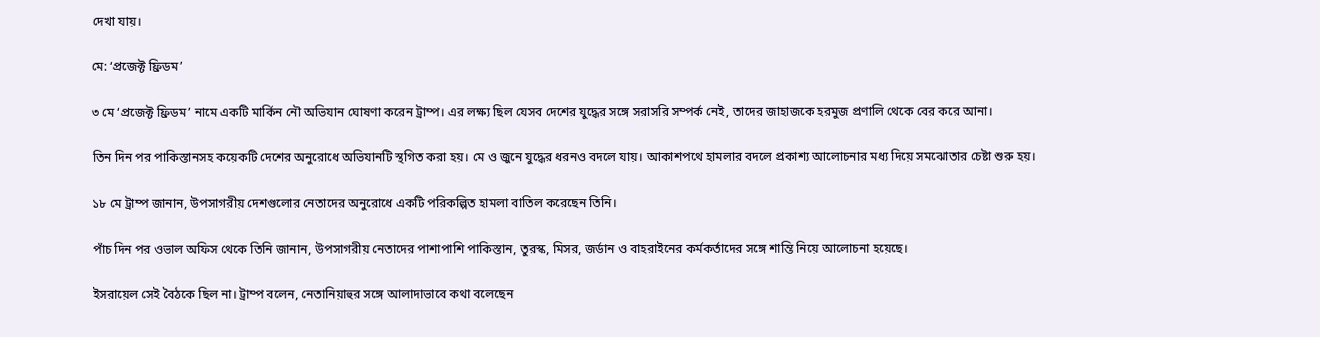দেখা যায়।

মে: ‘প্রজেক্ট ফ্রিডম’

৩ মে ‘প্রজেক্ট ফ্রিডম’ নামে একটি মার্কিন নৌ অভিযান ঘোষণা করেন ট্রাম্প। এর লক্ষ্য ছিল যেসব দেশের যুদ্ধের সঙ্গে সরাসরি সম্পর্ক নেই, তাদের জাহাজকে হরমুজ প্রণালি থেকে বের করে আনা।

তিন দিন পর পাকিস্তানসহ কয়েকটি দেশের অনুরোধে অভিযানটি স্থগিত করা হয়। মে ও জুনে যুদ্ধের ধরনও বদলে যায়। আকাশপথে হামলার বদলে প্রকাশ্য আলোচনার মধ্য দিয়ে সমঝোতার চেষ্টা শুরু হয়।

১৮ মে ট্রাম্প জানান, উপসাগরীয় দেশগুলোর নেতাদের অনুরোধে একটি পরিকল্পিত হামলা বাতিল করেছেন তিনি।

পাঁচ দিন পর ওভাল অফিস থেকে তিনি জানান, উপসাগরীয় নেতাদের পাশাপাশি পাকিস্তান, তুরস্ক, মিসর, জর্ডান ও বাহরাইনের কর্মকর্তাদের সঙ্গে শান্তি নিয়ে আলোচনা হয়েছে।

ইসরায়েল সেই বৈঠকে ছিল না। ট্রাম্প বলেন, নেতানিয়াহুর সঙ্গে আলাদাভাবে কথা বলেছেন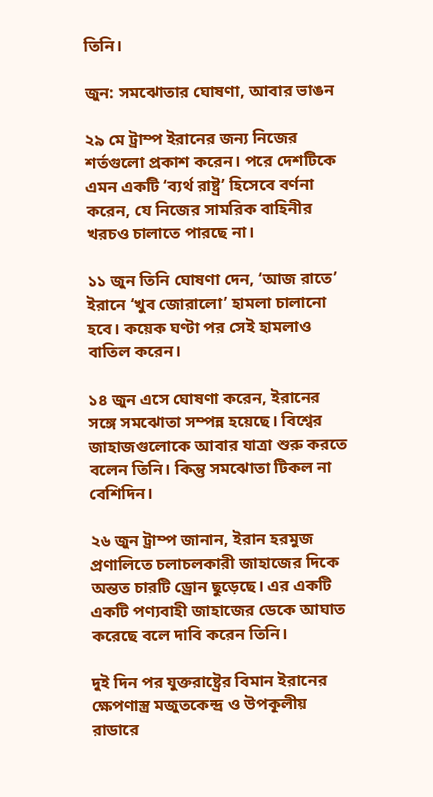তিনি।

জুন: সমঝোতার ঘোষণা, আবার ভাঙন

২৯ মে ট্রাম্প ইরানের জন্য নিজের শর্তগুলো প্রকাশ করেন। পরে দেশটিকে এমন একটি ‘ব্যর্থ রাষ্ট্র’ হিসেবে বর্ণনা করেন, যে নিজের সামরিক বাহিনীর খরচও চালাতে পারছে না।

১১ জুন তিনি ঘোষণা দেন, ‘আজ রাতে’ ইরানে ‘খুব জোরালো’ হামলা চালানো হবে। কয়েক ঘণ্টা পর সেই হামলাও বাতিল করেন।

১৪ জুন এসে ঘোষণা করেন, ইরানের সঙ্গে সমঝোতা সম্পন্ন হয়েছে। বিশ্বের জাহাজগুলোকে আবার যাত্রা শুরু করতে বলেন তিনি। কিন্তু সমঝোতা টিকল না বেশিদিন।

২৬ জুন ট্রাম্প জানান, ইরান হরমুজ প্রণালিতে চলাচলকারী জাহাজের দিকে অন্তত চারটি ড্রোন ছুড়েছে। এর একটি একটি পণ্যবাহী জাহাজের ডেকে আঘাত করেছে বলে দাবি করেন তিনি।

দুই দিন পর যুক্তরাষ্ট্রের বিমান ইরানের ক্ষেপণাস্ত্র মজুতকেন্দ্র ও উপকূলীয় রাডারে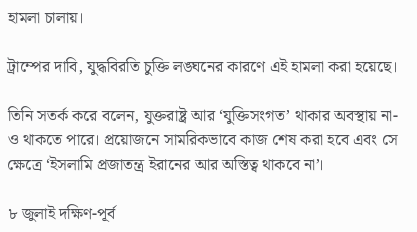হামলা চালায়।

ট্রাম্পের দাবি, যুদ্ধবিরতি চুক্তি লঙ্ঘনের কারণে এই হামলা করা হয়েছে।

তিনি সতর্ক করে বলেন, যুক্তরাষ্ট্র আর ‘যুক্তিসংগত’ থাকার অবস্থায় না-ও থাকতে পারে। প্রয়োজনে সামরিকভাবে কাজ শেষ করা হবে এবং সে ক্ষেত্রে ‘ইসলামি প্রজাতন্ত্র ইরানের আর অস্তিত্ব থাকবে না’।

৮ জুলাই দক্ষিণ-পূর্ব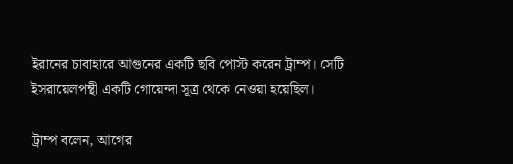ইরানের চাবাহারে আগুনের একটি ছবি পোস্ট করেন ট্রাম্প। সেটি ইসরায়েলপন্থী একটি গোয়েন্দা সূত্র থেকে নেওয়া হয়েছিল।

ট্রাম্প বলেন, আগের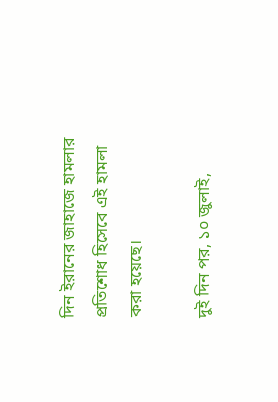দিন ইরানের জাহাজে হামলার প্রতিশোধ হিসেবে এই হামলা করা হয়েছে।

দুই দিন পর, ১০ জুলাই,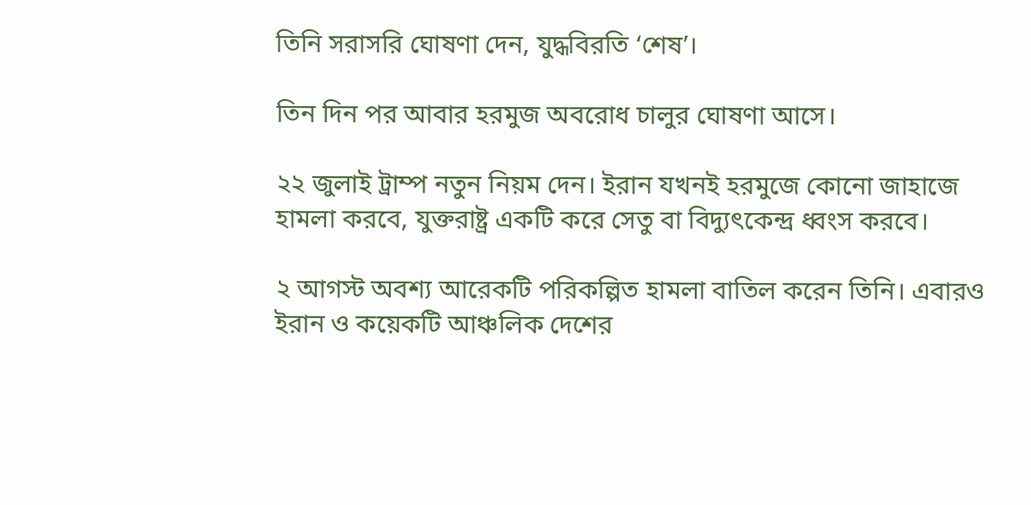তিনি সরাসরি ঘোষণা দেন, যুদ্ধবিরতি ‘শেষ’।

তিন দিন পর আবার হরমুজ অবরোধ চালুর ঘোষণা আসে।

২২ জুলাই ট্রাম্প নতুন নিয়ম দেন। ইরান যখনই হরমুজে কোনো জাহাজে হামলা করবে, যুক্তরাষ্ট্র একটি করে সেতু বা বিদ্যুৎকেন্দ্র ধ্বংস করবে।

২ আগস্ট অবশ্য আরেকটি পরিকল্পিত হামলা বাতিল করেন তিনি। এবারও ইরান ও কয়েকটি আঞ্চলিক দেশের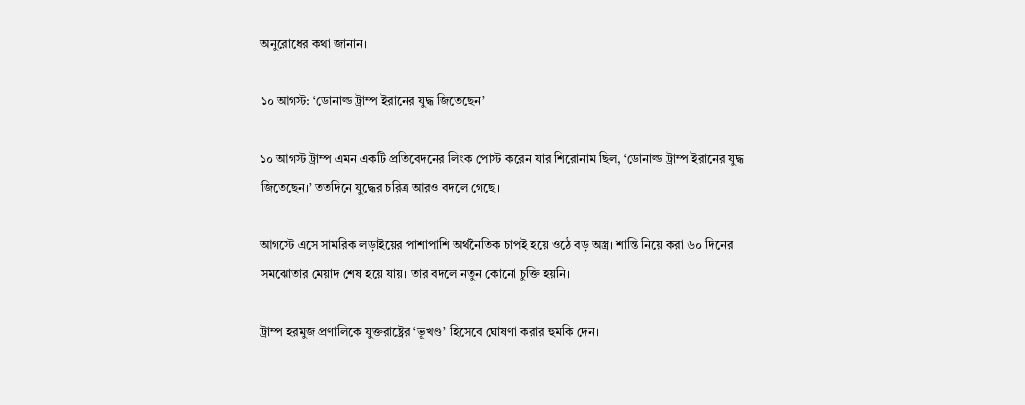অনুরোধের কথা জানান।

১০ আগস্ট: ‘ডোনাল্ড ট্রাম্প ইরানের যুদ্ধ জিতেছেন’

১০ আগস্ট ট্রাম্প এমন একটি প্রতিবেদনের লিংক পোস্ট করেন যার শিরোনাম ছিল, ‘ডোনাল্ড ট্রাম্প ইরানের যুদ্ধ জিতেছেন।’ ততদিনে যুদ্ধের চরিত্র আরও বদলে গেছে।

আগস্টে এসে সামরিক লড়াইয়ের পাশাপাশি অর্থনৈতিক চাপই হয়ে ওঠে বড় অস্ত্র। শান্তি নিয়ে করা ৬০ দিনের সমঝোতার মেয়াদ শেষ হয়ে যায়। তার বদলে নতুন কোনো চুক্তি হয়নি।

ট্রাম্প হরমুজ প্রণালিকে যুক্তরাষ্ট্রের ‘ভূখণ্ড’ হিসেবে ঘোষণা করার হুমকি দেন।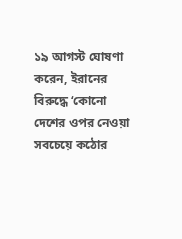১৯ আগস্ট ঘোষণা করেন, ইরানের বিরুদ্ধে ‘কোনো দেশের ওপর নেওয়া সবচেয়ে কঠোর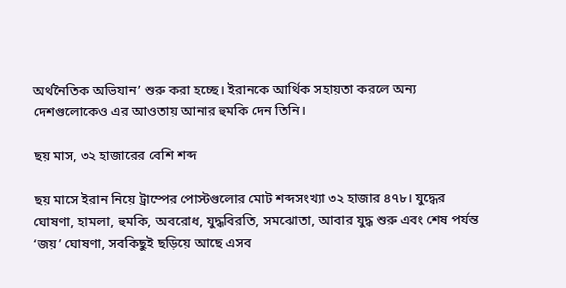অর্থনৈতিক অভিযান’ শুরু করা হচ্ছে। ইরানকে আর্থিক সহায়তা করলে অন্য দেশগুলোকেও এর আওতায় আনার হুমকি দেন তিনি।

ছয় মাস, ৩২ হাজারের বেশি শব্দ

ছয় মাসে ইরান নিয়ে ট্রাম্পের পোস্টগুলোর মোট শব্দসংখ্যা ৩২ হাজার ৪৭৮। যুদ্ধের ঘোষণা, হামলা, হুমকি, অবরোধ, যুদ্ধবিরতি, সমঝোতা, আবার যুদ্ধ শুরু এবং শেষ পর্যন্ত ‘জয়’ ঘোষণা, সবকিছুই ছড়িয়ে আছে এসব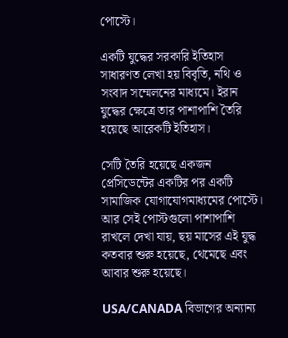পোস্টে।

একটি যুদ্ধের সরকারি ইতিহাস সাধারণত লেখা হয় বিবৃতি, নথি ও সংবাদ সম্মেলনের মাধ্যমে। ইরান যুদ্ধের ক্ষেত্রে তার পাশাপাশি তৈরি হয়েছে আরেকটি ইতিহাস।

সেটি তৈরি হয়েছে একজন প্রেসিডেন্টের একটির পর একটি সামাজিক যোগাযোগমাধ্যমের পোস্টে। আর সেই পোস্টগুলো পাশাপাশি রাখলে দেখা যায়, ছয় মাসের এই যুদ্ধ কতবার শুরু হয়েছে, থেমেছে এবং আবার শুরু হয়েছে।

USA/CANADA বিভাগের অন্যান্য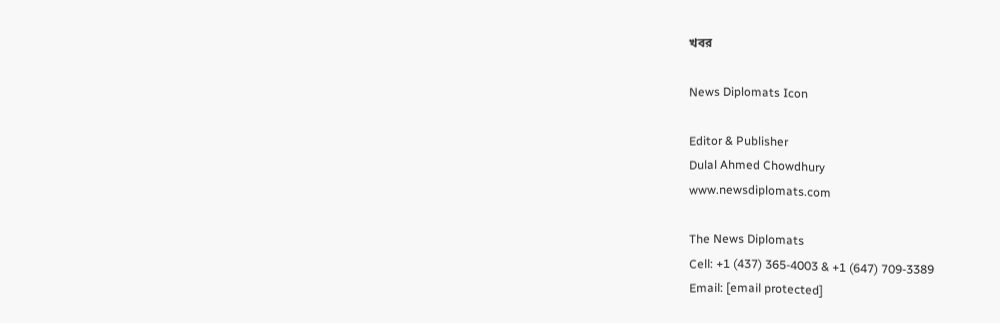খবর

News Diplomats Icon

Editor & Publisher
Dulal Ahmed Chowdhury
www.newsdiplomats.com

The News Diplomats
Cell: +1 (437) 365-4003 & +1 (647) 709-3389
Email: [email protected]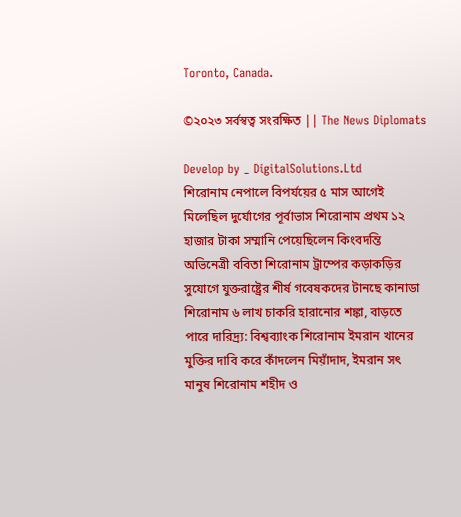Toronto, Canada.

©২০২৩ সর্বস্বত্ব সংরক্ষিত || The News Diplomats

Develop by _ DigitalSolutions.Ltd
শিরোনাম নেপালে বিপর্যয়ের ৫ মাস আগেই মিলেছিল দুর্যোগের পূর্বাভাস শিরোনাম প্রথম ১২ হাজার টাকা সম্মানি পেয়েছিলেন কিংবদন্তি অভিনেত্রী ববিতা শিরোনাম ট্রাম্পের কড়াকড়ির সুযোগে যুক্তরাষ্ট্রের শীর্ষ গবেষকদের টানছে কানাডা শিরোনাম ৬ লাখ চাকরি হারানোর শঙ্কা, বাড়তে পারে দারিদ্র্য: বিশ্বব্যাংক শিরোনাম ইমরান খানের মুক্তির দাবি করে কাঁদলেন মিয়াঁদাদ, ইমরান সৎ মানুষ শিরোনাম শহীদ ও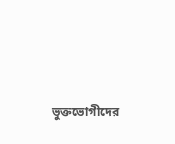ভুক্তভোগীদের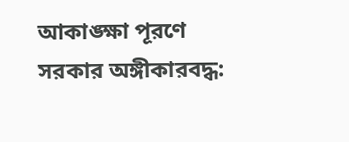আকাঙ্ক্ষা পূরণে সরকার অঙ্গীকারবদ্ধ: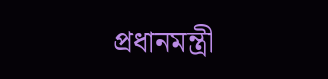প্রধানমন্ত্রী